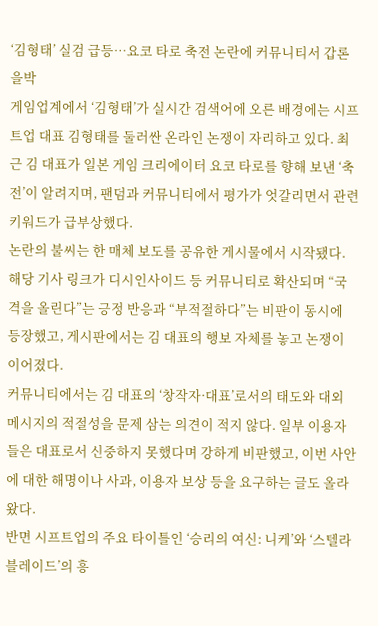‘김형태’ 실검 급등…요코 타로 축전 논란에 커뮤니티서 갑론을박
게임업계에서 ‘김형태’가 실시간 검색어에 오른 배경에는 시프트업 대표 김형태를 둘러싼 온라인 논쟁이 자리하고 있다. 최근 김 대표가 일본 게임 크리에이터 요코 타로를 향해 보낸 ‘축전’이 알려지며, 팬덤과 커뮤니티에서 평가가 엇갈리면서 관련 키워드가 급부상했다.
논란의 불씨는 한 매체 보도를 공유한 게시물에서 시작됐다. 해당 기사 링크가 디시인사이드 등 커뮤니티로 확산되며 “국격을 올린다”는 긍정 반응과 “부적절하다”는 비판이 동시에 등장했고, 게시판에서는 김 대표의 행보 자체를 놓고 논쟁이 이어졌다.
커뮤니티에서는 김 대표의 ‘창작자·대표’로서의 태도와 대외 메시지의 적절성을 문제 삼는 의견이 적지 않다. 일부 이용자들은 대표로서 신중하지 못했다며 강하게 비판했고, 이번 사안에 대한 해명이나 사과, 이용자 보상 등을 요구하는 글도 올라왔다.
반면 시프트업의 주요 타이틀인 ‘승리의 여신: 니케’와 ‘스텔라 블레이드’의 흥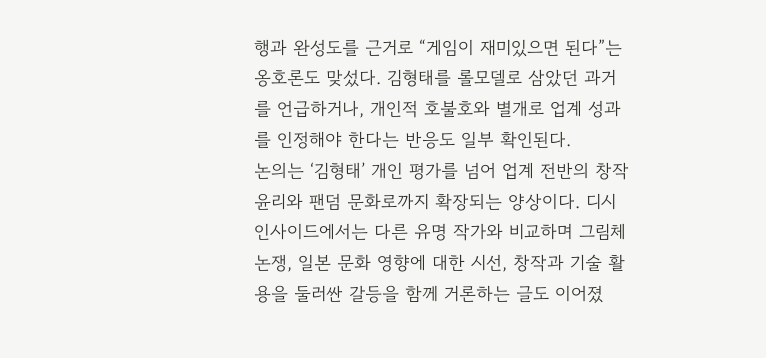행과 완성도를 근거로 “게임이 재미있으면 된다”는 옹호론도 맞섰다. 김형태를 롤모델로 삼았던 과거를 언급하거나, 개인적 호불호와 별개로 업계 성과를 인정해야 한다는 반응도 일부 확인된다.
논의는 ‘김형태’ 개인 평가를 넘어 업계 전반의 창작 윤리와 팬덤 문화로까지 확장되는 양상이다. 디시인사이드에서는 다른 유명 작가와 비교하며 그림체 논쟁, 일본 문화 영향에 대한 시선, 창작과 기술 활용을 둘러싼 갈등을 함께 거론하는 글도 이어졌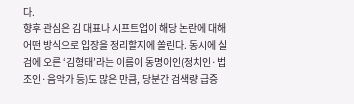다.
향후 관심은 김 대표나 시프트업이 해당 논란에 대해 어떤 방식으로 입장을 정리할지에 쏠린다. 동시에 실검에 오른 ‘김형태’라는 이름이 동명이인(정치인·법조인·음악가 등)도 많은 만큼, 당분간 검색량 급증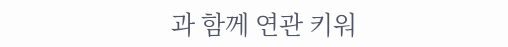과 함께 연관 키워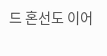드 혼선도 이어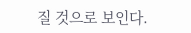질 것으로 보인다.